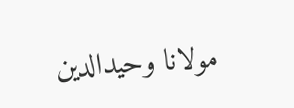مولانا وحیدالدین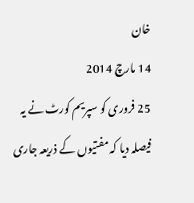خان
14 مارچ 2014
25 فروری کو سپریم کورٹ نے یہ فیصلہ دیا کہ مفتیوں کے ذریعہ جاری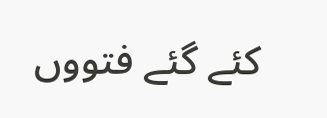کئے گئے فتووں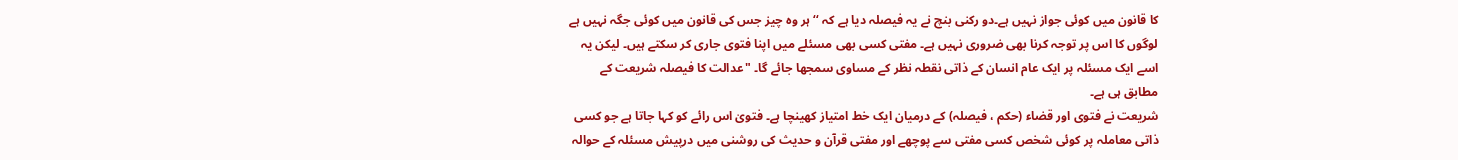کا قانون میں کوئی جواز نہیں ہے۔دو رکنی بنچ نے یہ فیصلہ دیا ہے کہ ‘‘ہر وہ چیز جس کی قانون میں کوئی جگہ نہیں ہے لوگوں کا اس پر توجہ کرنا بھی ضروری نہیں ہے۔ مفتی کسی بھی مسئلے میں اپنا فتوی جاری کر سکتے ہیں۔ لیکن یہ اسے ایک مسئلہ پر ایک عام انسان کے ذاتی نقطہ نظر کے مساوی سمجھا جائے گا۔ "عدالت کا فیصلہ شریعت کے مطابق ہی ہے۔
شریعت نے فتوی اور قضاء (حکم ، فیصلہ) کے درمیان ایک خط امتیاز کھینچا ہے۔ فتویٰ اس رائے کو کہا جاتا ہے جو کسی ذاتی معاملہ پر کوئی شخص کسی مفتی سے پوچھے اور مفتی قرآن و حدیث کی روشنی میں درپیش مسئلہ کے حوالہ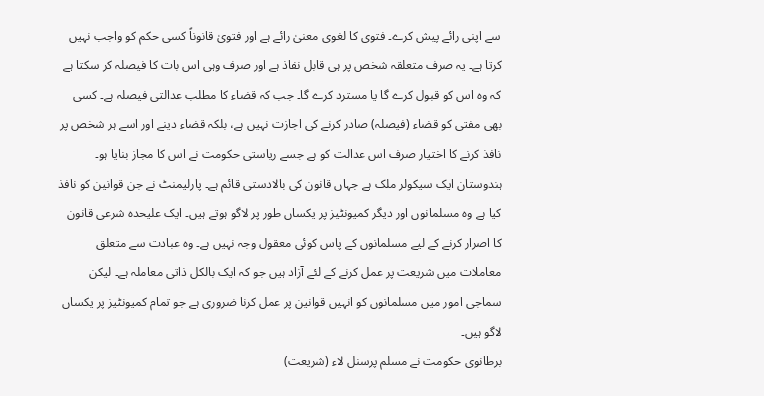سے اپنی رائے پیش کرے۔ فتوی کا لغوی معنیٰ رائے ہے اور فتویٰ قانوناً کسی حکم کو واجب نہیں کرتا ہے۔ یہ صرف متعلقہ شخص پر ہی قابل نفاذ ہے اور صرف وہی اس بات کا فیصلہ کر سکتا ہے کہ وہ اس کو قبول کرے گا یا مسترد کرے گا۔ جب کہ قضاء کا مطلب عدالتی فیصلہ ہے۔ کسی بھی مفتی کو قضاء (فیصلہ) صادر کرنے کی اجازت نہیں ہے، بلکہ قضاء دینے اور اسے ہر شخص پر نافذ کرنے کا اختیار صرف اس عدالت کو ہے جسے ریاستی حکومت نے اس کا مجاز بنایا ہو۔
ہندوستان ایک سیکولر ملک ہے جہاں قانون کی بالادستی قائم ہے۔ پارلیمنٹ نے جن قوانین کو نافذ کیا ہے وہ مسلمانوں اور دیگر کمیونٹیز پر یکساں طور پر لاگو ہوتے ہیں۔ ایک علیحدہ شرعی قانون کا اصرار کرنے کے لیے مسلمانوں کے پاس کوئی معقول وجہ نہیں ہے۔ وہ عبادت سے متعلق معاملات میں شریعت پر عمل کرنے کے لئے آزاد ہیں جو کہ ایک بالکل ذاتی معاملہ ہے۔ لیکن سماجی امور میں مسلمانوں کو انہیں قوانین پر عمل کرنا ضروری ہے جو تمام کمیونٹیز پر یکساں لاگو ہیں۔
برطانوی حکومت نے مسلم پرسنل لاء (شریعت)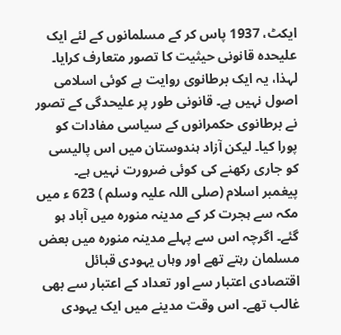ایکٹ، 1937 پاس کر کے مسلمانوں کے لئے ایک علیحدہ قانونی حیثیت کا تصور متعارف کرایا۔ لہذا، یہ ایک برطانوی روایت ہے کوئی اسلامی اصول نہیں ہے۔ قانونی طور پر علیحدگی کے تصور نے برطانوی حکمرانوں کے سیاسی مفادات کو پورا کیا۔ لیکن آزاد ہندوستان میں اس پالیسی کو جاری رکھنے کی کوئی ضرورت نہیں ہے۔
پیغمبر اسلام (صلی اللہ علیہ وسلم ) 623 ء میں مکہ سے ہجرت کر کے مدینہ منورہ میں آباد ہو گئے۔ اگرچہ اس سے پہلے مدینہ منورہ میں بعض مسلمان رہتے تھے اور وہاں یہودی قبائل اقتصادی اعتبار سے اور تعداد کے اعتبار سے بھی غالب تھے۔ اس وقت مدینے میں ایک یہودی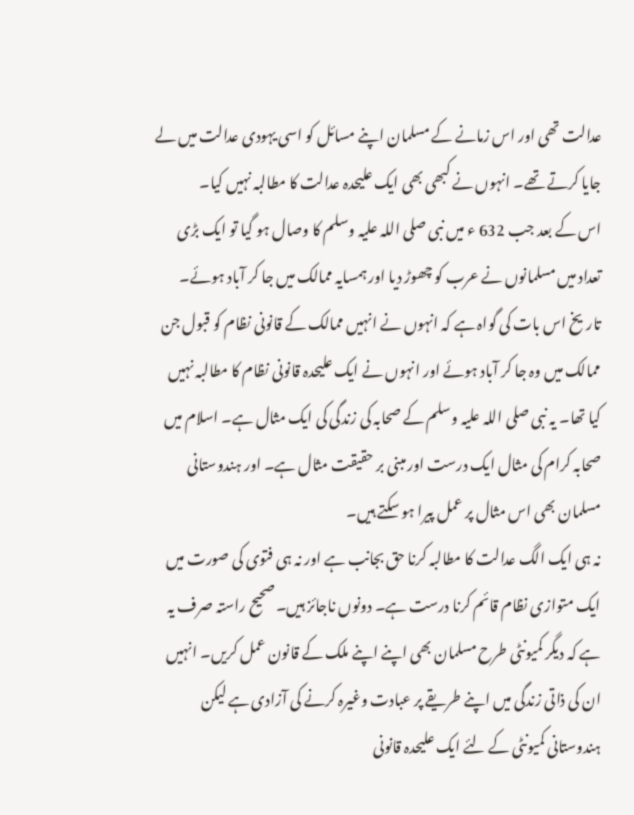عدالت تھی اور اس زمانے کے مسلمان اپنے مسائل کو اسی یہودی عدالت میں لے جایا کرتے تھے۔ انہوں نے کبھی بھی ایک علیحدہ عدالت کا مطالبہ نہیں کیا۔
اس کے بعد جب 632 ء میں نبی صلی اللہ علیہ وسلم کا وصال ہو گیا تو ایک بڑی تعداد میں مسلمانوں نے عرب کو چھوڑ دیا اور ہمسایہ ممالک میں جا کر آباد ہوئے۔ تاریخ اس بات کی گواہ ہے کہ انہوں نے انہیں ممالک کے قانونی نظام کو قبول جن ممالک میں وہ جا کر آباد ہوئے اور انہوں نے ایک علیحدہ قانونی نظام کا مطالبہ نہیں کیا تھا۔ یہ نبی صلی اللہ علیہ وسلم کے صحابہ کی زندگی کی ایک مثال ہے۔ اسلام میں صحابہ کرام کی مثال ایک درست اور مبنی بر حقیقت مثال ہے۔ اور ہندوستانی مسلمان بھی اس مثال پر عمل پیرا ہو سکتے ہیں۔
نہ ہی ایک الگ عدالت کا مطالبہ کرنا حق بجانب ہے اور نہ ہی فتوی کی صورت میں ایک متوازی نظام قائم کرنا درست ہے۔ دونوں ناجائز ہیں۔ صحیح راستہ صرف یہ ہے کہ دیگر کمیونٹی طرح مسلمان بھی اپنے اپنے ملک کے قانون عمل کریں۔ انہیں ان کی ذاتی زندگی میں اپنے طریقے پر عبادت وغیرہ کرنے کی آزادی ہے لیکن ہندوستانی کمیونٹی کے لئے ایک علیحدہ قانونی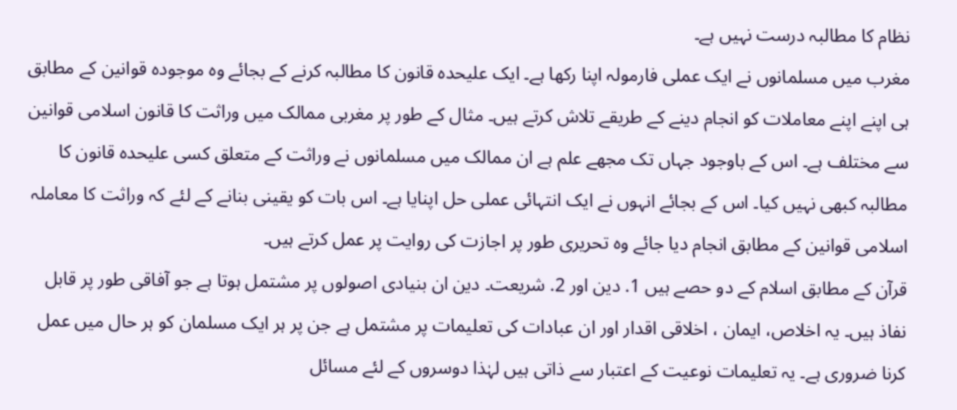نظام کا مطالبہ درست نہیں ہے۔
مغرب میں مسلمانوں نے ایک عملی فارمولہ اپنا رکھا ہے۔ ایک علیحدہ قانون کا مطالبہ کرنے کے بجائے وہ موجودہ قوانین کے مطابق ہی اپنے اپنے معاملات کو انجام دینے کے طریقے تلاش کرتے ہیں۔ مثال کے طور پر مغربی ممالک میں وراثت کا قانون اسلامی قوانین سے مختلف ہے۔ اس کے باوجود جہاں تک مجھے علم ہے ان ممالک میں مسلمانوں نے وراثت کے متعلق کسی علیحدہ قانون کا مطالبہ کبھی نہیں کیا۔ اس کے بجائے انہوں نے ایک انتہائی عملی حل اپنایا ہے۔ اس بات کو یقینی بنانے کے لئے کہ وراثت کا معاملہ اسلامی قوانین کے مطابق انجام دیا جائے وہ تحریری طور پر اجازت کی روایت پر عمل کرتے ہیں۔
قرآن کے مطابق اسلام کے دو حصے ہیں 1. دین اور 2. شریعت۔ دین ان بنیادی اصولوں پر مشتمل ہوتا ہے جو آفاقی طور پر قابل نفاذ ہیں۔ یہ اخلاص، ایمان ، اخلاقی اقدار اور ان عبادات کی تعلیمات پر مشتمل ہے جن پر ہر ایک مسلمان کو ہر حال میں عمل کرنا ضروری ہے۔ یہ تعلیمات نوعیت کے اعتبار سے ذاتی ہیں لہٰذا دوسروں کے لئے مسائل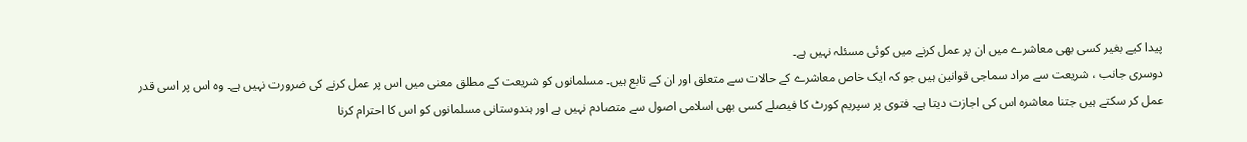پیدا کیے بغیر کسی بھی معاشرے میں ان پر عمل کرنے میں کوئی مسئلہ نہیں ہے۔
دوسری جانب ، شریعت سے مراد سماجی قوانین ہیں جو کہ ایک خاص معاشرے کے حالات سے متعلق اور ان کے تابع ہیں۔ مسلمانوں کو شریعت کے مطلق معنی میں اس پر عمل کرنے کی ضرورت نہیں ہے۔ وہ اس پر اسی قدر عمل کر سکتے ہیں جتنا معاشرہ اس کی اجازت دیتا ہے۔ فتوی پر سپریم کورٹ کا فیصلے کسی بھی اسلامی اصول سے متصادم نہیں ہے اور ہندوستانی مسلمانوں کو اس کا احترام کرنا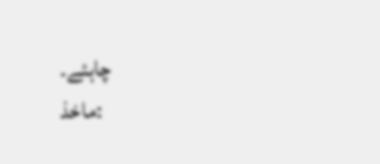چاہئے۔
ماخذ: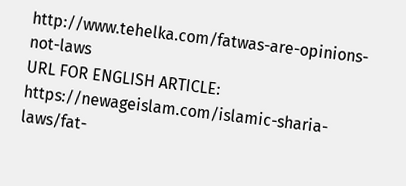http://www.tehelka.com/fatwas-are-opinions-not-laws
URL FOR ENGLISH ARTICLE: https://newageislam.com/islamic-sharia-laws/fat-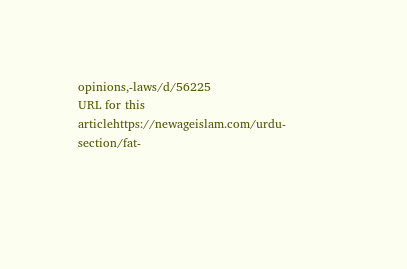opinions,-laws/d/56225
URL for this articlehttps://newageislam.com/urdu-section/fat-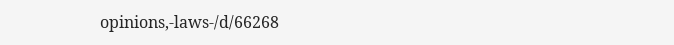opinions,-laws-/d/66268